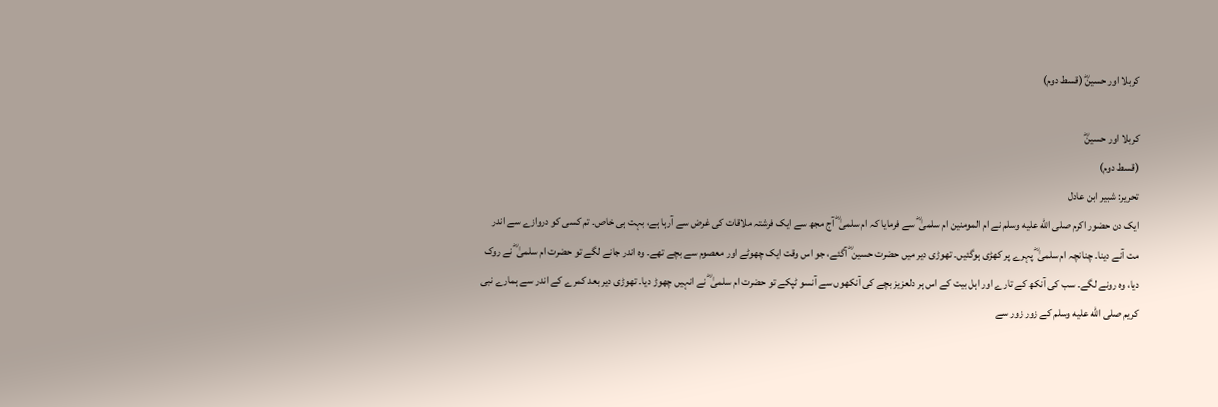کربلا اور حسینؓ (قسط دوم)

کربلا اور حسینؓ
(قسط دوم)
تحریر: شبیر ابن عادل
ایک دن حضور اکرم صلى الله عليه وسلم نے ام المومنین ام سلمیٰ ؓ سے فرمایا کہ ام سلمیٰ ؓ آج مجھ سے ایک فرشتہ ملاقات کی غرض سے آرہا ہے، بہت ہی خاص۔ تم کسی کو دروازے سے اندر مت آنے دینا۔ چنانچہ ام سلمیٰ ؓ پہرے پر کھڑی ہوگئیں۔ تھوڑی دیر میں حضرت حسین ؓ آگئے، جو اس وقت ایک چھوٹے اور معصوم سے بچے تھے۔ وہ اندر جانے لگے تو حضرت ام سلمیٰ ؓ نے روک دیا، وہ رونے لگے۔ سب کی آنکھ کے تارے اور اہل بیت کے اس ہر دلعزیز بچے کی آنکھوں سے آنسو ٹپکے تو حضرت ام سلمیٰ ؓ نے انہیں چھوڑ دیا۔ تھوڑی دیر بعد کمرے کے اندر سے ہمارے نبی کریم صلى الله عليه وسلم کے زور زور سے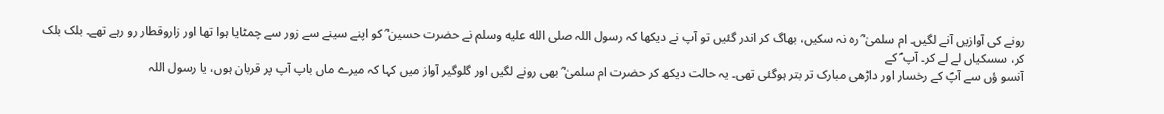رونے کی آوازیں آنے لگیں۔ ام سلمیٰ ؓ رہ نہ سکیں، بھاگ کر اندر گئیں تو آپ نے دیکھا کہ رسول اللہ صلى الله عليه وسلم نے حضرت حسین ؓ کو اپنے سینے سے زور سے چمٹایا ہوا تھا اور زاروقطار رو رہے تھے۔ بلک بلک کر، سسکیاں لے لے کر۔ آپ ؐ کے
آنسو ؤں سے آپؐ کے رخسار اور داڑھی مبارک تر بتر ہوگئی تھی۔ یہ حالت دیکھ کر حضرت ام سلمیٰ ؓ بھی رونے لگیں اور گلوگیر آواز میں کہا کہ میرے ماں باپ آپ پر قربان ہوں، یا رسول اللہ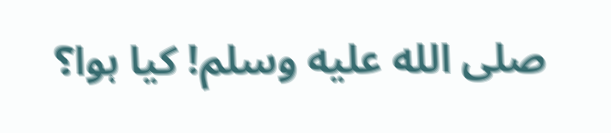صلى الله عليه وسلم! کیا ہوا؟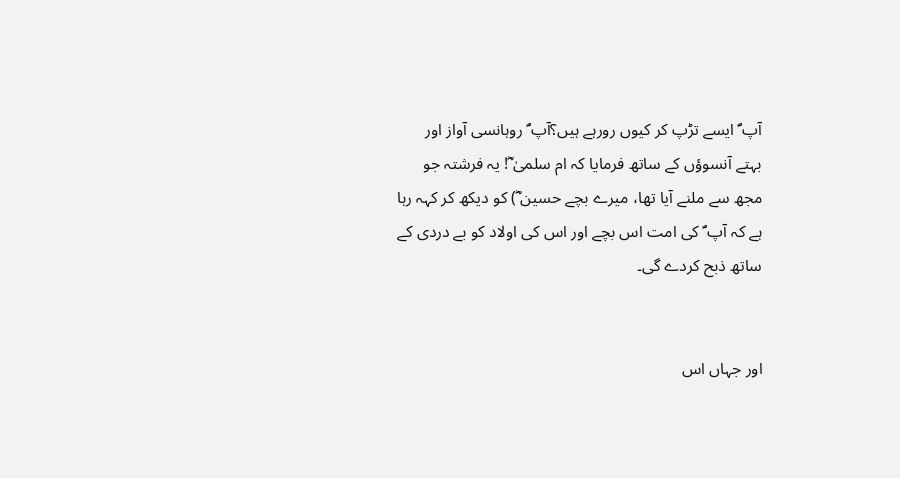آپ ؐ ایسے تڑپ کر کیوں رورہے ہیں؟آپ ؐ روہانسی آواز اور بہتے آنسوؤں کے ساتھ فرمایا کہ ام سلمیٰ ؓ! یہ فرشتہ جو مجھ سے ملنے آیا تھا، میرے بچے حسین ؓ) کو دیکھ کر کہہ رہا ہے کہ آپ ؐ کی امت اس بچے اور اس کی اولاد کو بے دردی کے ساتھ ذبح کردے گی۔


اور جہاں اس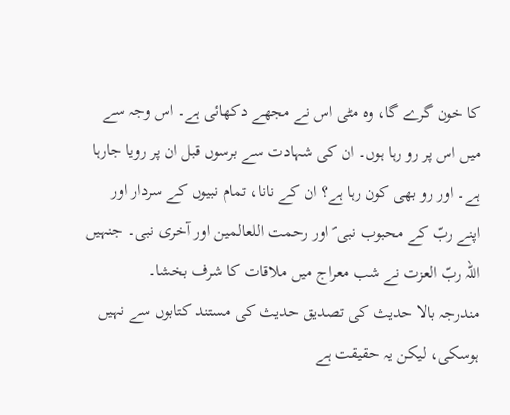کا خون گرے گا، وہ مٹی اس نے مجھے دکھائی ہے۔ اس وجہ سے میں اس پر رو رہا ہوں۔ ان کی شہادت سے برسوں قبل ان پر رویا جارہا ہے۔ اور رو بھی کون رہا ہے؟ ان کے نانا، تمام نبیوں کے سردار اور اپنے ربّ کے محبوب نبی ؐ اور رحمت اللعالمین اور آخری نبی۔ جنہیں اللہ ربّ العزت نے شب معراج میں ملاقات کا شرف بخشا۔
مندرجہ بالا حدیث کی تصدیق حدیث کی مستند کتابوں سے نہیں ہوسکی، لیکن یہ حقیقت ہے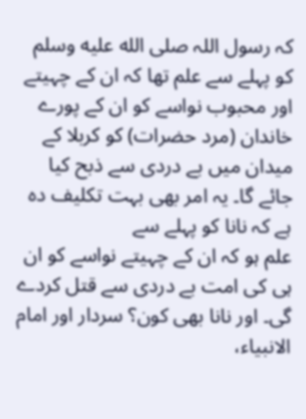کہ رسول اللہ صلى الله عليه وسلم کو پہلے سے علم تھا کہ ان کے چہیتے اور محبوب نواسے کو ان کے پورے خاندان (مرد حضرات) کو کربلا کے میدان میں بے دردی سے ذبح کیا جائے گا۔ یہ امر بھی بہت تکلیف دہ ہے کہ نانا کو پہلے سے
علم ہو کہ ان کے چہیتے نواسے کو ان ہی کی امت بے دردی سے قتل کردے گی۔ اور نانا بھی کون؟ سردار اور امام الانبیاء،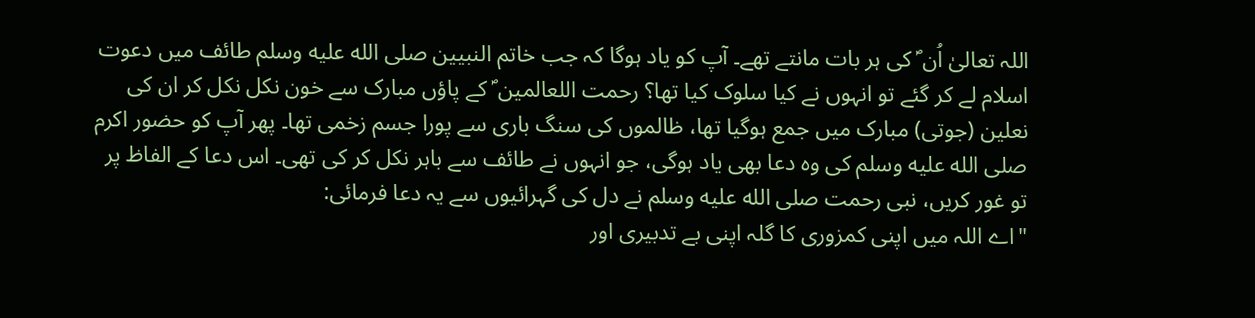اللہ تعالیٰ اُن ؐ کی ہر بات مانتے تھے۔ آپ کو یاد ہوگا کہ جب خاتم النبیین صلى الله عليه وسلم طائف میں دعوت اسلام لے کر گئے تو انہوں نے کیا سلوک کیا تھا؟ رحمت اللعالمین ؐ کے پاؤں مبارک سے خون نکل نکل کر ان کی نعلین (جوتی) مبارک میں جمع ہوگیا تھا، ظالموں کی سنگ باری سے پورا جسم زخمی تھا۔ پھر آپ کو حضور اکرم صلى الله عليه وسلم کی وہ دعا بھی یاد ہوگی، جو انہوں نے طائف سے باہر نکل کر کی تھی۔ اس دعا کے الفاظ پر تو غور کریں، نبی رحمت صلى الله عليه وسلم نے دل کی گہرائیوں سے یہ دعا فرمائی:
"اے اللہ میں اپنی کمزوری کا گلہ اپنی بے تدبیری اور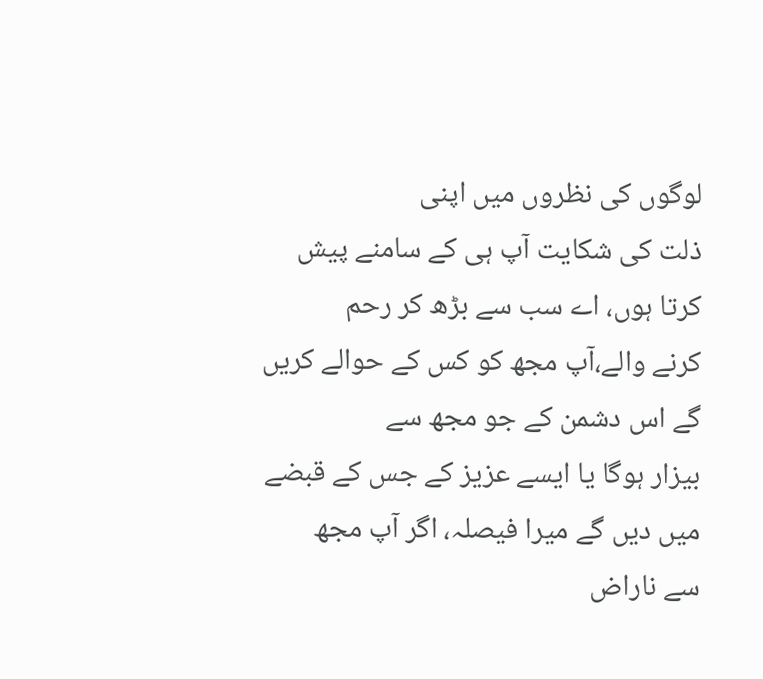لوگوں کی نظروں میں اپنی
ذلت کی شکایت آپ ہی کے سامنے پیش کرتا ہوں، اے سب سے بڑھ کر رحم
کرنے والے،آپ مجھ کو کس کے حوالے کریں گے اس دشمن کے جو مجھ سے
بیزار ہوگا یا ایسے عزیز کے جس کے قبضے میں دیں گے میرا فیصلہ، اگر آپ مجھ
سے ناراض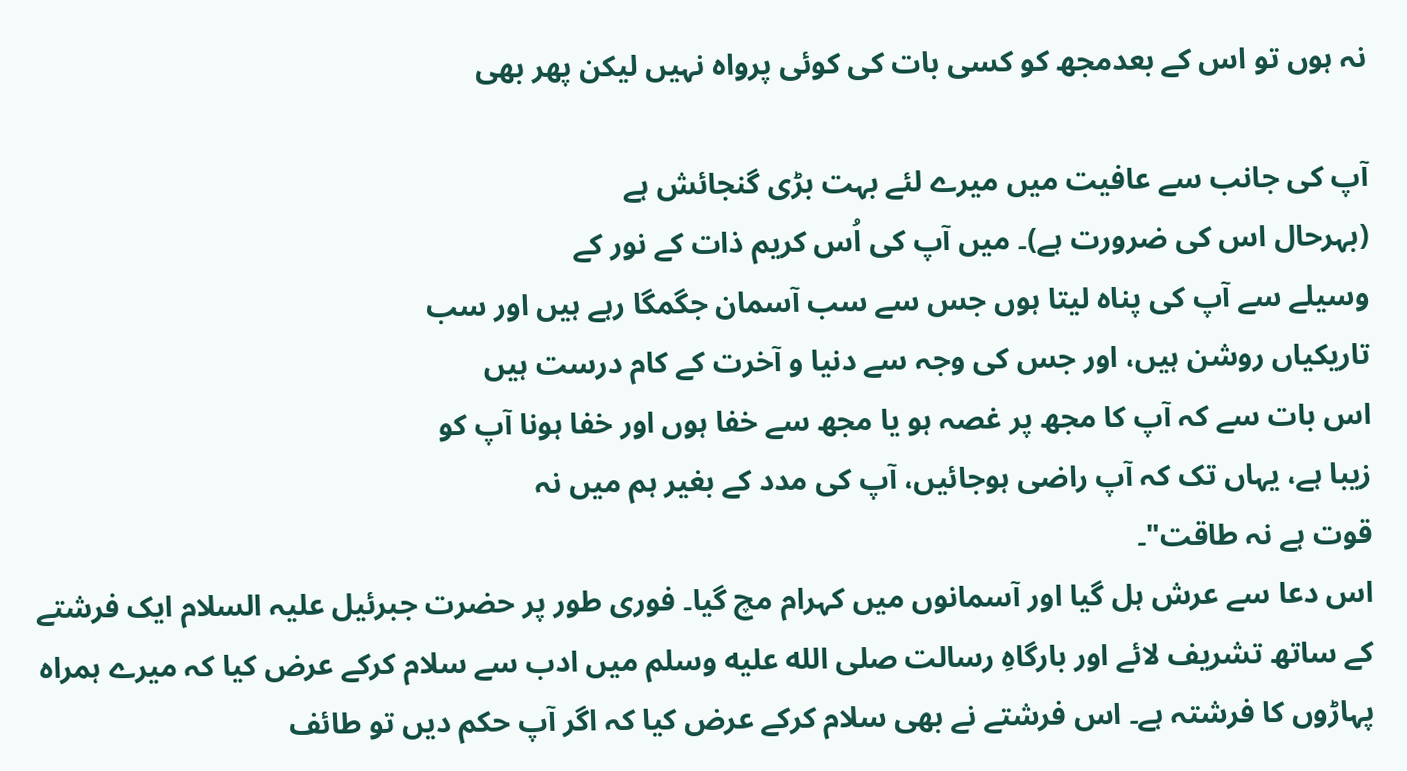نہ ہوں تو اس کے بعدمجھ کو کسی بات کی کوئی پرواہ نہیں لیکن پھر بھی

آپ کی جانب سے عافیت میں میرے لئے بہت بڑی گنجائش ہے
(بہرحال اس کی ضرورت ہے)۔ میں آپ کی اُس کریم ذات کے نور کے
وسیلے سے آپ کی پناہ لیتا ہوں جس سے سب آسمان جگمگا رہے ہیں اور سب
تاریکیاں روشن ہیں، اور جس کی وجہ سے دنیا و آخرت کے کام درست ہیں
اس بات سے کہ آپ کا مجھ پر غصہ ہو یا مجھ سے خفا ہوں اور خفا ہونا آپ کو
زیبا ہے، یہاں تک کہ آپ راضی ہوجائیں، آپ کی مدد کے بغیر ہم میں نہ
قوت ہے نہ طاقت"۔
اس دعا سے عرش ہل گیا اور آسمانوں میں کہرام مچ گیا۔ فوری طور پر حضرت جبرئیل علیہ السلام ایک فرشتے کے ساتھ تشریف لائے اور بارگاہِ رسالت صلى الله عليه وسلم میں ادب سے سلام کرکے عرض کیا کہ میرے ہمراہ پہاڑوں کا فرشتہ ہے۔ اس فرشتے نے بھی سلام کرکے عرض کیا کہ اگر آپ حکم دیں تو طائف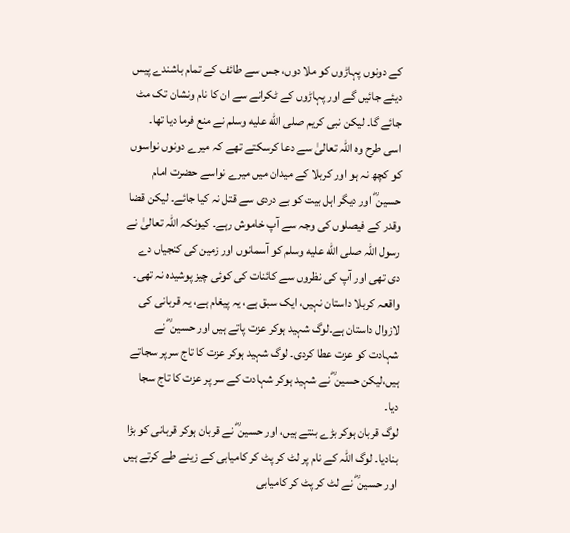کے دونوں پہاڑوں کو ملا دوں، جس سے طائف کے تمام باشندے پیس دیئے جائیں گے اور پہاڑوں کے ٹکرانے سے ان کا نام ونشان تک مٹ جائے گا۔ لیکن نبی کریم صلى الله عليه وسلم نے منع فرما دیا تھا۔
اسی طرح وہ اللہ تعالیٰ سے دعا کرسکتے تھے کہ میرے دونوں نواسوں کو کچھ نہ ہو اور کربلا کے میدان میں میرے نواسے حضرت امام حسین ؓ اور دیگر اہل بیت کو بے دردی سے قتل نہ کیا جائے۔ لیکن قضا وقدر کے فیصلوں کی وجہ سے آپ خاموش رہے۔ کیونکہ اللہ تعالیٰ نے رسول اللہ صلى الله عليه وسلم کو آسمانوں اور زمین کی کنجیاں دے دی تھی اور آپ کی نظروں سے کائنات کی کوئی چیز پوشیدہ نہ تھی۔
واقعہ کربلا داستان نہیں، ایک سبق ہے، یہ پیغام ہے، یہ قربانی کی لازوال داستان ہے۔لوگ شہید ہوکر عزت پاتے ہیں اور حسین ؓ نے شہادت کو عزت عطا کردی۔ لوگ شہید ہوکر عزت کا تاج سرپر سجاتے ہیں،لیکن حسین ؓ نے شہید ہوکر شہادت کے سر پر عزت کا تاج سجا دیا۔
لوگ قربان ہوکر بڑے بنتے ہیں، اور حسین ؓ نے قربان ہوکر قربانی کو بڑا بنادیا۔ لوگ اللہ کے نام پر لٹ کر پٹ کر کامیابی کے زینے طے کرتے ہیں اور حسین ؓ نے لٹ کر پٹ کر کامیابی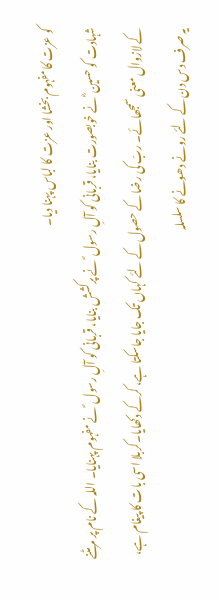کو عزت کا مفہوم بخشا اور عزت کا لباس پہنا دیا۔
شہادت کو حسین ؓ نے خوبصورت بنایا، قربانی کو آلِ رسول ؐ نے پرکشش بنایا، قربانی کو آلِ رسول ؐ نے مفہوم پہنایا۔ اللہ کے نام پر مرمٹنے کے لازوال معنی سمجھائے۔ ربّ کی رضا کے حصول کے لئے کہاں تک جایا جاسکتا ہے، کرکے دکھایا۔کربلا اسی بات کا پیغام ہے، یہ صرف دس دن کے لئے رونے دھونے کا سلسلہ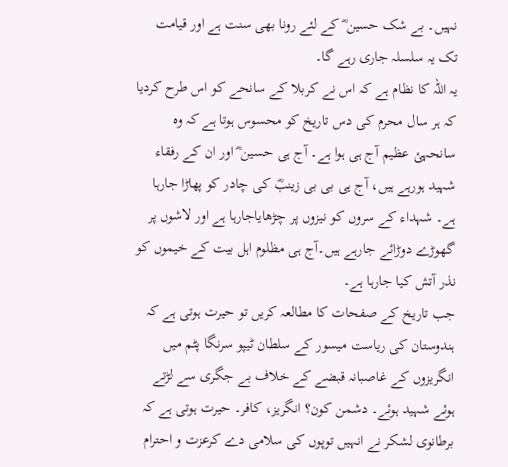نہیں۔ بے شک حسین ؓ کے لئے رونا بھی سنت ہے اور قیامت تک یہ سلسلہ جاری رہے گا۔
یہ اللہ کا نظام ہے کہ اس نے کربلا کے سانحے کو اس طرح کردیا کہ ہر سال محرم کی دس تاریخ کو محسوس ہوتا ہے کہ وہ سانحہئ عظیم آج ہی ہوا ہے۔ آج ہی حسین ؓ اور ان کے رفقاء شہید ہورہے ہیں، آج ہی بی بی زینبؓ کی چادر کو پھاڑا جارہا ہے۔ شہداء کے سروں کو نیزوں پر چڑھایاجارہا ہے اور لاشوں پر گھوڑے دوڑائے جارہے ہیں۔آج ہی مظلوم اہل بیت کے خیموں کو نذر آتش کیا جارہا ہے۔
جب تاریخ کے صفحات کا مطالعہ کریں تو حیرت ہوتی ہے کہ ہندوستان کی ریاست میسور کے سلطان ٹیپو سرنگا پٹم میں انگریزوں کے غاصبانہ قبضے کے خلاف بے جگری سے لڑتے ہوئے شہید ہوئے۔ دشمن کون؟ انگریز، کافر۔ حیرت ہوتی ہے کہ برطانوی لشکر نے انہیں توپوں کی سلامی دے کرعزت و احترام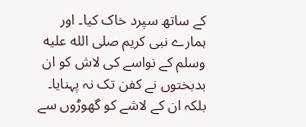کے ساتھ سپرد خاک کیا۔ اور ہمارے نبی کریم صلى الله عليه وسلم کے نواسے کی لاش کو ان بدبختوں نے کفن تک نہ پہنایا۔ بلکہ ان کے لاشے کو گھوڑوں سے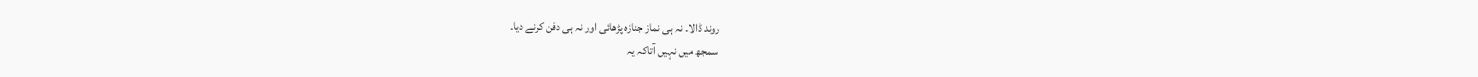روند ڈالا۔ نہ ہی نماز جنازہ پڑھائی اور نہ ہی دفن کرنے دیا۔
سمجھ میں نہیں آتاکہ یہ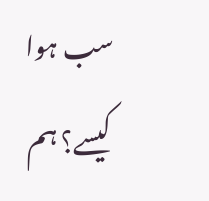سب ہوا کیسے؟ ہم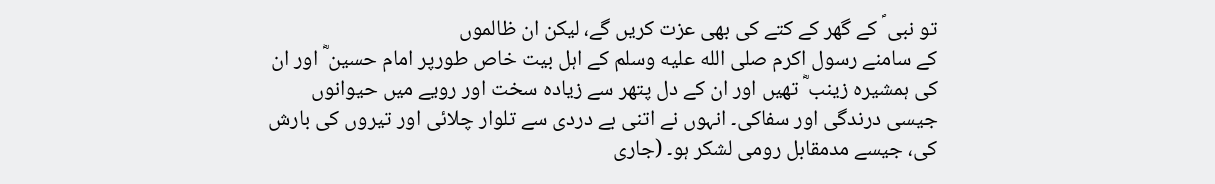تو نبی ؐ کے گھر کے کتے کی بھی عزت کریں گے، لیکن ان ظالموں
کے سامنے رسول اکرم صلى الله عليه وسلم کے اہل بیت خاص طورپر امام حسین ؓ اور ان کی ہمشیرہ زینب ؓ تھیں اور ان کے دل پتھر سے زیادہ سخت اور رویے میں حیوانوں جیسی درندگی اور سفاکی۔ انہوں نے اتنی بے دردی سے تلوار چلائی اور تیروں کی بارش کی، جیسے مدمقابل رومی لشکر ہو۔ (جاری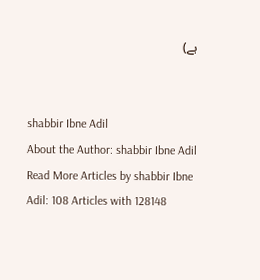ہے)


shabbir Ibne Adil
About the Author: shabbir Ibne Adil Read More Articles by shabbir Ibne Adil: 108 Articles with 128148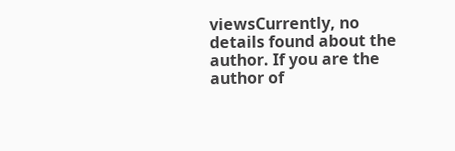viewsCurrently, no details found about the author. If you are the author of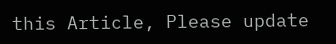this Article, Please update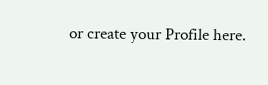or create your Profile here.